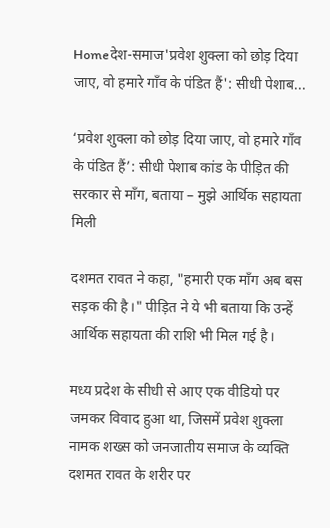Homeदेश-समाज'प्रवेश शुक्ला को छोड़ दिया जाए, वो हमारे गाँव के पंडित हैं': सीधी पेशाब...

‘प्रवेश शुक्ला को छोड़ दिया जाए, वो हमारे गाँव के पंडित हैं’: सीधी पेशाब कांड के पीड़ित की सरकार से माँग, बताया – मुझे आर्थिक सहायता मिली

दशमत रावत ने कहा, "हमारी एक माँग अब बस सड़क की है।" पीड़ित ने ये भी बताया कि उन्हें आर्थिक सहायता की राशि भी मिल गई है।

मध्य प्रदेश के सीधी से आए एक वीडियो पर जमकर विवाद हुआ था, जिसमें प्रवेश शुक्ला नामक शख्स को जनजातीय समाज के व्यक्ति दशमत रावत के शरीर पर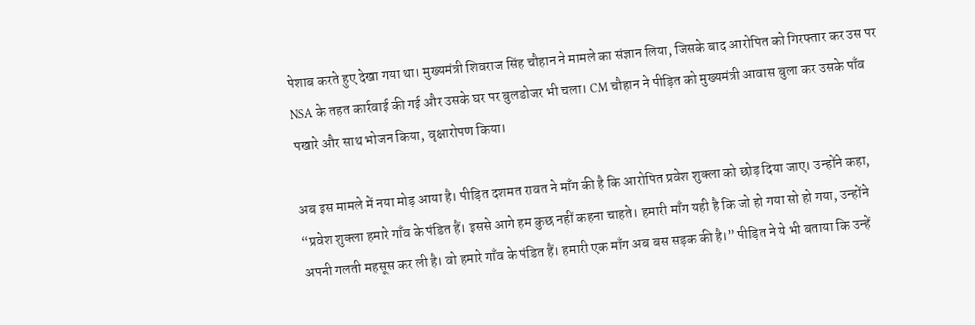पेशाब करते हुए देखा गया था। मुख्यमंत्री शिवराज सिंह चौहान ने मामले का संज्ञान लिया, जिसके बाद आरोपित को गिरफ्तार कर उस पर NSA के तहत कार्रवाई की गई और उसके घर पर बुलडोजर भी चला। CM चौहान ने पीड़ित को मुख्यमंत्री आवास बुला कर उसके पाँव पखारे और साथ भोजन किया, वृक्षारोपण किया।

अब इस मामले में नया मोड़ आया है। पीड़ित दशमत रावत ने माँग की है कि आरोपित प्रवेश शुक्ला को छोड़ दिया जाए। उन्होंने कहा, “प्रवेश शुक्ला हमारे गाँव के पंडित हैं। इससे आगे हम कुछ नहीं कहना चाहते। हमारी माँग यही है कि जो हो गया सो हो गया, उन्होंने अपनी गलती महसूस कर ली है। वो हमारे गाँव के पंडित हैं। हमारी एक माँग अब बस सड़क की है।” पीड़ित ने ये भी बताया कि उन्हें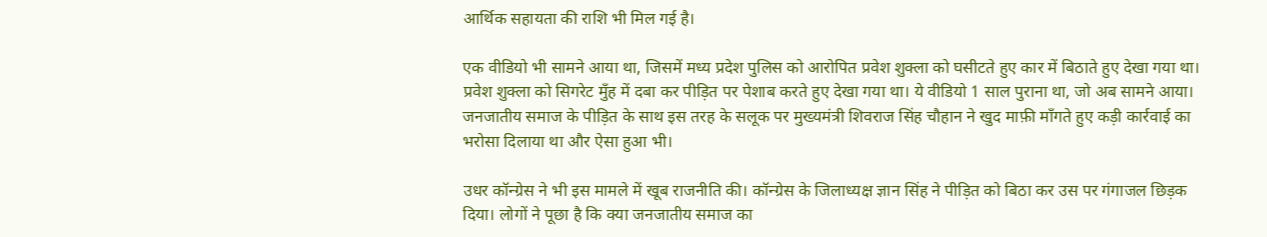आर्थिक सहायता की राशि भी मिल गई है।

एक वीडियो भी सामने आया था, जिसमें मध्य प्रदेश पुलिस को आरोपित प्रवेश शुक्ला को घसीटते हुए कार में बिठाते हुए देखा गया था। प्रवेश शुक्ला को सिगरेट मुँह में दबा कर पीड़ित पर पेशाब करते हुए देखा गया था। ये वीडियो 1 साल पुराना था, जो अब सामने आया। जनजातीय समाज के पीड़ित के साथ इस तरह के सलूक पर मुख्यमंत्री शिवराज सिंह चौहान ने खुद माफ़ी माँगते हुए कड़ी कार्रवाई का भरोसा दिलाया था और ऐसा हुआ भी।

उधर कॉन्ग्रेस ने भी इस मामले में खूब राजनीति की। कॉन्ग्रेस के जिलाध्यक्ष ज्ञान सिंह ने पीड़ित को बिठा कर उस पर गंगाजल छिड़क दिया। लोगों ने पूछा है कि क्या जनजातीय समाज का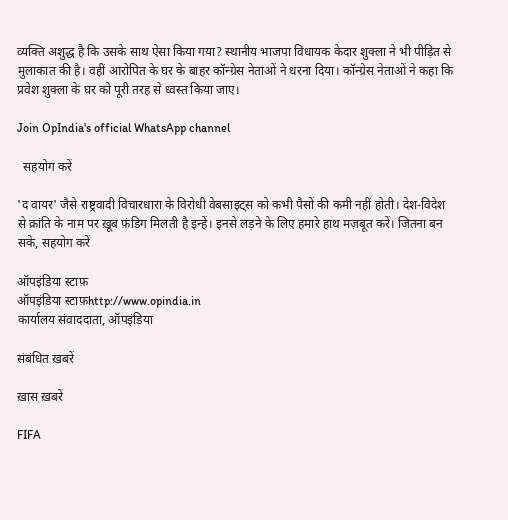व्यक्ति अशुद्ध है कि उसके साथ ऐसा किया गया? स्थानीय भाजपा विधायक केदार शुक्ला ने भी पीड़ित से मुलाकात की है। वहीं आरोपित के घर के बाहर कॉन्ग्रेस नेताओं ने धरना दिया। कॉन्ग्रेस नेताओं ने कहा कि प्रवेश शुक्ला के घर को पूरी तरह से ध्वस्त किया जाए।

Join OpIndia's official WhatsApp channel

  सहयोग करें

'द वायर' जैसे राष्ट्रवादी विचारधारा के विरोधी वेबसाइट्स को कभी पैसों की कमी नहीं होती। देश-विदेश से क्रांति के नाम पर ख़ूब फ़ंडिग मिलती है इन्हें। इनसे लड़ने के लिए हमारे हाथ मज़बूत करें। जितना बन सके, सहयोग करें

ऑपइंडिया स्टाफ़
ऑपइंडिया स्टाफ़http://www.opindia.in
कार्यालय संवाददाता, ऑपइंडिया

संबंधित ख़बरें

ख़ास ख़बरें

FIFA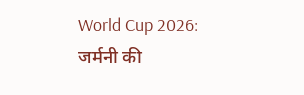World Cup 2026: जर्मनी की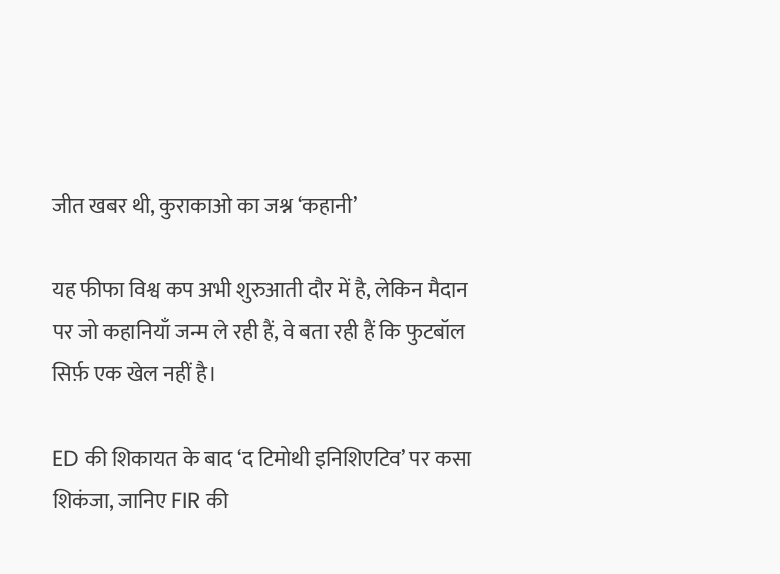जीत खबर थी, कुराकाओ का जश्न ‘कहानी’

यह फीफा विश्व कप अभी शुरुआती दौर में है, लेकिन मैदान पर जो कहानियाँ जन्म ले रही हैं, वे बता रही हैं कि फुटबॉल सिर्फ़ एक खेल नहीं है।

ED की शिकायत के बाद ‘द टिमोथी इनिशिएटिव’ पर कसा शिकंजा, जानिए FIR की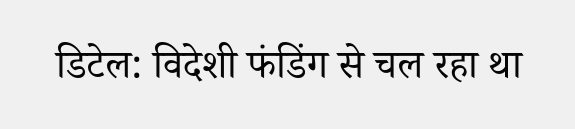डिटेल: विदेशी फंडिंग से चल रहा था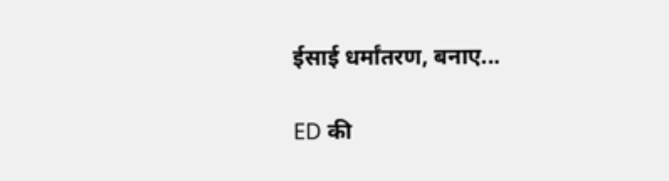ईसाई धर्मांतरण, बनाए...

ED की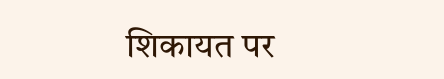शिकायत पर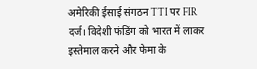अमेरिकी ईसाई संगठन TTI पर FIR दर्ज। विदेशी फंडिंग को भारत में लाकर इस्तेमाल करने और फेमा के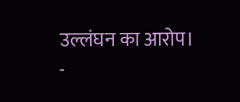उल्लंघन का आरोप।
-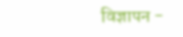विज्ञापन -